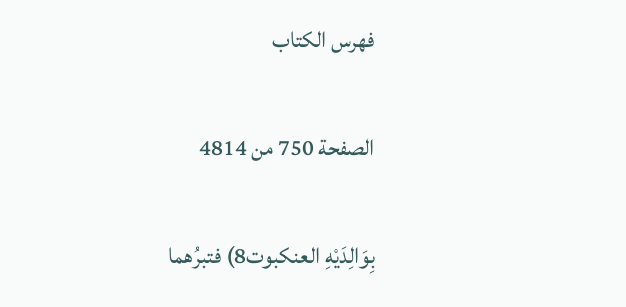فهرس الكتاب

الصفحة 750 من 4814

بِوَالِدَيْهِ العنكبوت8) فتبرُهما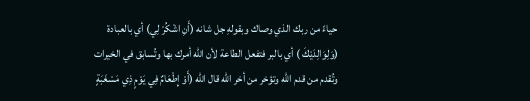حياءً من ربك الذي وصاك وبقولهِ جل شانه (أَنِ اشْكُرْ لِي) أي بالعبادة (وَلِوَالِدَيْكَ ) أي بالبر فتفعل الطاعة لأن الله أمرك بها وتُسابق في الخيرات وتُقدم من قدم الله وتؤخر من أخر الله قال الله (أَوْ إِطْعَامٌ فِي يَوْمٍ ذِي مَسْغَبَةٍ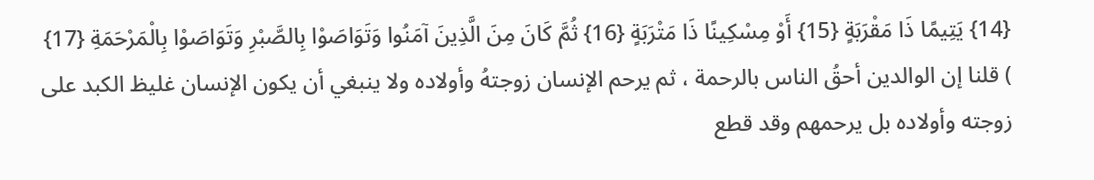{14} يَتِيمًا ذَا مَقْرَبَةٍ {15} أَوْ مِسْكِينًا ذَا مَتْرَبَةٍ {16} ثُمَّ كَانَ مِنَ الَّذِينَ آمَنُوا وَتَوَاصَوْا بِالصَّبْرِ وَتَوَاصَوْا بِالْمَرْحَمَةِ {17} ) قلنا إن الوالدين أحقُ الناس بالرحمة ، ثم يرحم الإنسان زوجتهُ وأولاده ولا ينبغي أن يكون الإنسان غليظ الكبد على زوجته وأولاده بل يرحمهم وقد قطع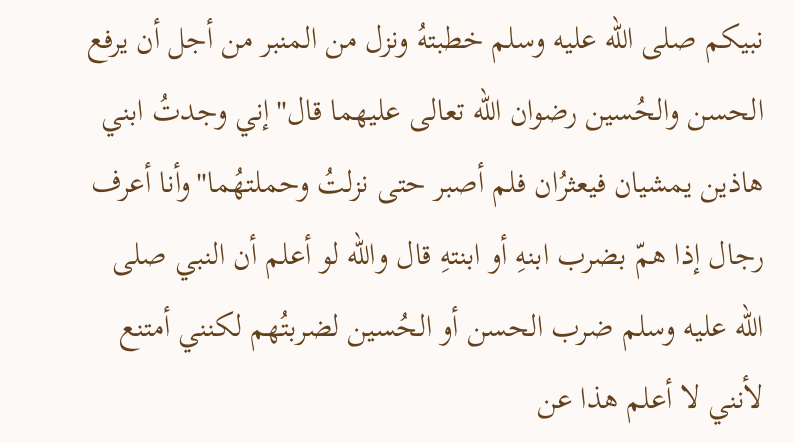نبيكم صلى الله عليه وسلم خطبتهُ ونزل من المنبر من أجل أن يرفع الحسن والحُسين رضوان الله تعالى عليهما قال"إني وجدتُ ابني هاذين يمشيان فيعثرُان فلم أصبر حتى نزلتُ وحملتهُما"وأنا أعرف رجال إذا همّ بضرب ابنهِ أو ابنتهِ قال والله لو أعلم أن النبي صلى الله عليه وسلم ضرب الحسن أو الحُسين لضربتُهم لكنني أمتنع لأنني لا أعلم هذا عن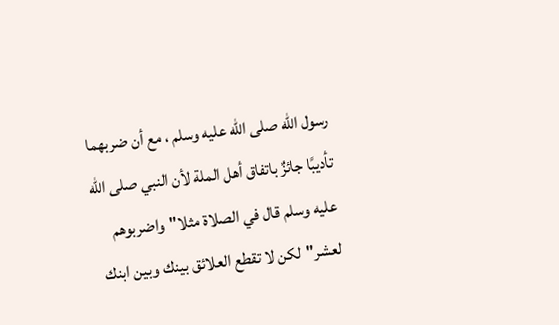رسول الله صلى الله عليه وسلم ، مع أن ضربهما تأديبًا جائزٌ باتفاق أهل الملة لأن النبي صلى الله عليه وسلم قال في الصلاة مثلا"واضربوهم لعشر"لكن لا تقطع العلائق بينك وبين ابنك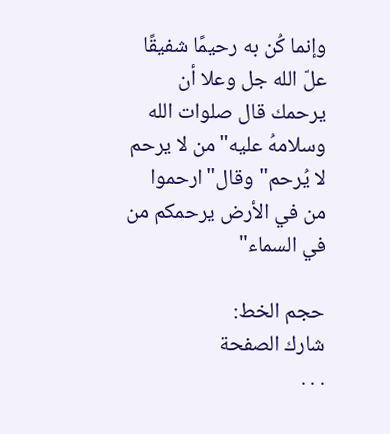وإنما كُن به رحيمًا شفيقًا علّ الله جل وعلا أن يرحمك قال صلوات الله وسلامهُ عليه"من لا يرحم لا يُرحم"وقال"ارحموا من في الأرض يرحمكم من في السماء"

حجم الخط:
شارك الصفحة
. . .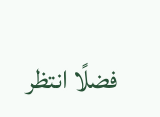فضلًا انتظر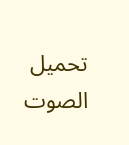تحميل الصوت